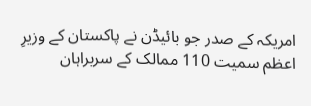امریکہ کے صدر جو بائیڈن نے پاکستان کے وزیرِ اعظم سمیت 110 ممالک کے سربراہان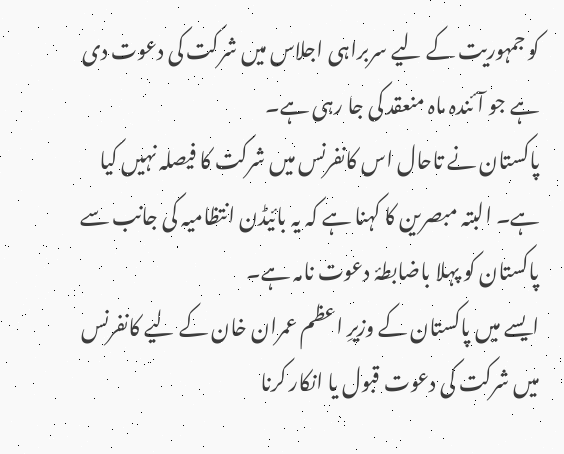کو جمہوریت کے لیے سربراہی اجلاس میں شرکت کی دعوت دی ہے جو آئندہ ماہ منعقد کی جا رہی ہے۔
پاکستان نے تاحال اس کانفرنس میں شرکت کا فیصلہ نہیں کیا ہے۔ البتہ مبصرین کا کہنا ہے کہ یہ بائیڈن انتظامیہ کی جانب سے پاکستان کو پہلا باضابطۂ دعوت نامہ ہے۔
ایسے میں پاکستان کے وزیرِ اعظم عمران خان کے لیے کانفرنس میں شرکت کی دعوت قبول یا انکار کرنا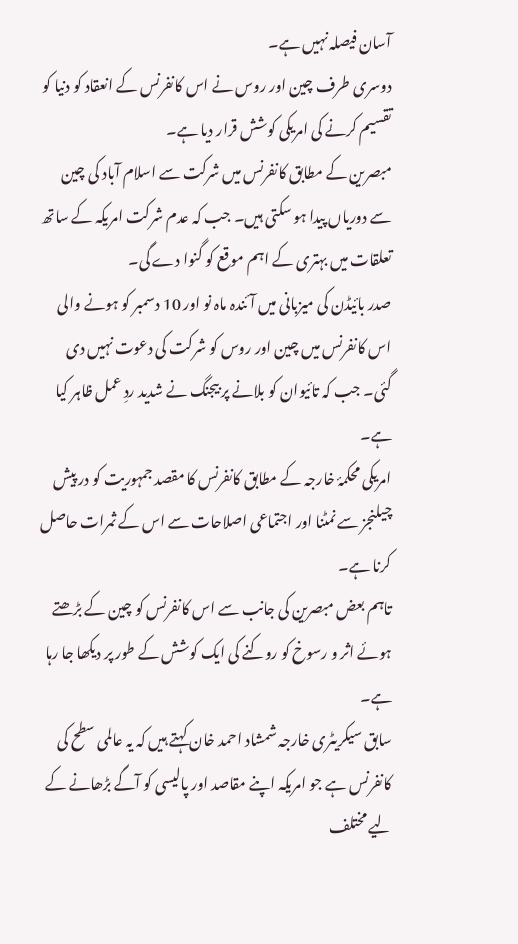آسان فیصلہ نہیں ہے۔
دوسری طرف چین اور روس نے اس کانفرنس کے انعقاد کو دنیا کو تقسیم کرنے کی امریکی کوشش قرار دیا ہے۔
مبصرین کے مطابق کانفرنس میں شرکت سے اسلام آباد کی چین سے دوریاں پیدا ہو سکتی ہیں۔ جب کہ عدم شرکت امریکہ کے ساتھ تعلقات میں بہتری کے اہم موقع کو گنوا دے گی۔
صدر بائیڈن کی میزبانی میں آئندہ ماہ نو اور 10 دسمبر کو ہونے والی اس کانفرنس میں چین اور روس کو شرکت کی دعوت نہیں دی گئی۔ جب کہ تائیوان کو بلانے پر بیجنگ نے شدید ردِ عمل ظاہر کیا ہے۔
امریکی محکمۂ خارجہ کے مطابق کانفرنس کا مقصد جمہوریت کو در پیش چیلنجز سے نمٹنا اور اجتماعی اصلاحات سے اس کے ثمرات حاصل کرنا ہے۔
تاہم بعض مبصرین کی جانب سے اس کانفرنس کو چین کے بڑھتے ہوئے اثر و رسوخ کو روکنے کی ایک کوشش کے طور پر دیکھا جا رہا ہے۔
سابق سیکریٹری خارجہ شمشاد احمد خان کہتے ہیں کہ یہ عالمی سطح کی کانفرنس ہے جو امریکہ اپنے مقاصد اور پالیسی کو آگے بڑھانے کے لیے مختلف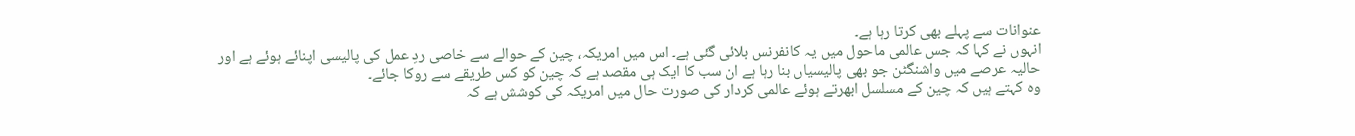عنوانات سے پہلے بھی کرتا رہا ہے۔
انہوں نے کہا کہ جس عالمی ماحول میں یہ کانفرنس بلائی گئی ہے۔ اس میں امریکہ، چین کے حوالے سے خاصی ردِ عمل کی پالیسی اپنائے ہوئے ہے اور حالیہ عرصے میں واشنگٹن جو بھی پالیسیاں بنا رہا ہے ان سب کا ایک ہی مقصد ہے کہ چین کو کس طریقے سے روکا جائے۔
وہ کہتے ہیں کہ چین کے مسلسل ابھرتے ہوئے عالمی کردار کی صورت حال میں امریکہ کی کوشش ہے کہ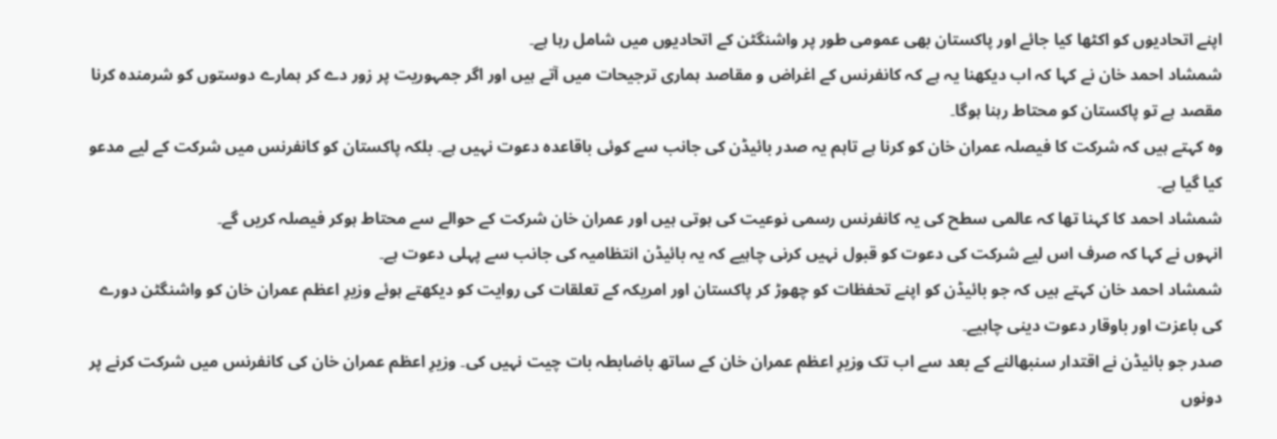اپنے اتحادیوں کو اکٹھا کیا جائے اور پاکستان بھی عمومی طور پر واشنگٹن کے اتحادیوں میں شامل رہا ہے۔
شمشاد احمد خان نے کہا کہ اب دیکھنا یہ ہے کہ کانفرنس کے اغراض و مقاصد ہماری ترجیحات میں آتے ہیں اور اگر جمہوریت پر زور دے کر ہمارے دوستوں کو شرمندہ کرنا مقصد ہے تو پاکستان کو محتاط رہنا ہوگا۔
وہ کہتے ہیں کہ شرکت کا فیصلہ عمران خان کو کرنا ہے تاہم یہ صدر بائیڈن کی جانب سے کوئی باقاعدہ دعوت نہیں ہے۔ بلکہ پاکستان کو کانفرنس میں شرکت کے لیے مدعو کیا گیا ہے۔
شمشاد احمد کا کہنا تھا کہ عالمی سطح کی یہ کانفرنس رسمی نوعیت کی ہوتی ہیں اور عمران خان شرکت کے حوالے سے محتاط ہوکر فیصلہ کریں گے۔
انہوں نے کہا کہ صرف اس لیے شرکت کی دعوت کو قبول نہیں کرنی چاہیے کہ یہ بائیڈن انتظامیہ کی جانب سے پہلی دعوت ہے۔
شمشاد احمد خان کہتے ہیں کہ جو بائیڈن کو اپنے تحفظات کو چھوڑ کر پاکستان اور امریکہ کے تعلقات کی روایت کو دیکھتے ہوئے وزیرِ اعظم عمران خان کو واشنگٹن دورے کی باعزت اور باوقار دعوت دینی چاہیے۔
صدر جو بائیڈن نے اقتدار سنبھالنے کے بعد سے اب تک وزیرِ اعظم عمران خان کے ساتھ باضابطہ بات چیت نہیں کی۔ وزیرِ اعظم عمران خان کی کانفرنس میں شرکت کرنے پر دونوں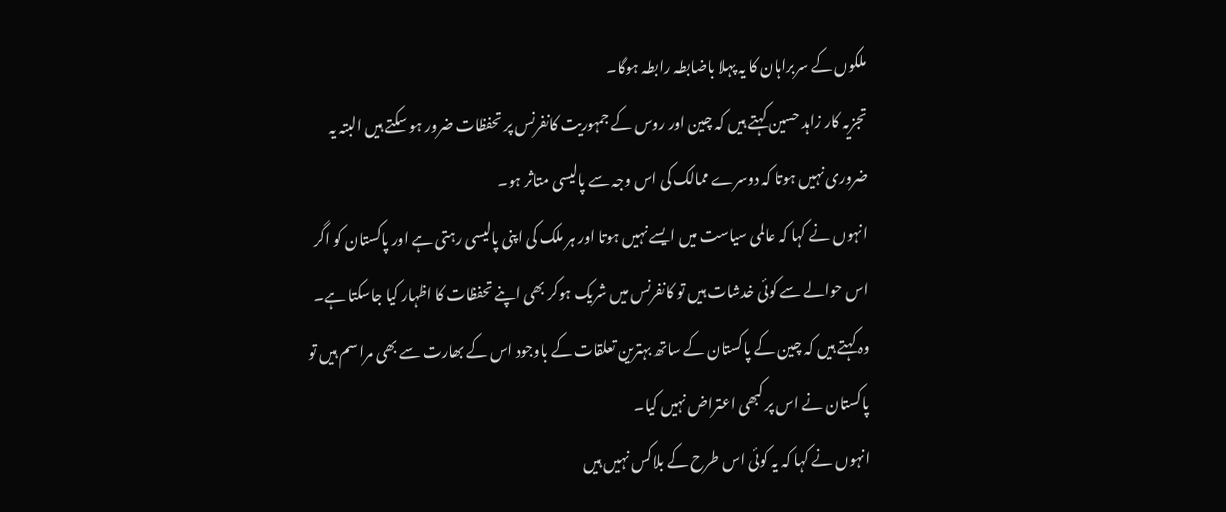ملکوں کے سربراہان کا یہ پہلا باضابطہ رابطہ ہوگا۔
تجزیہ کار زاہد حسین کہتے ہیں کہ چین اور روس کے جمہوریت کانفرنس پر تحفظات ضرور ہو سکتے ہیں البتہ یہ ضروری نہیں ہوتا کہ دوسرے ممالک کی اس وجہ سے پالیسی متاثر ہو۔
انہوں نے کہا کہ عالمی سیاست میں ایسے نہیں ہوتا اور ہر ملک کی اپنی پالیسی رہتی ہے اور پاکستان کو اگر اس حوالے سے کوئی خدشات ہیں تو کانفرنس میں شریک ہوکر بھی اپنے تحفظات کا اظہار کیا جاسکتا ہے۔
وہ کہتے ہیں کہ چین کے پاکستان کے ساتھ بہترین تعلقات کے باوجود اس کے بھارت سے بھی مراسم ہیں تو پاکستان نے اس پر کبھی اعتراض نہیں کیا۔
انہوں نے کہا کہ یہ کوئی اس طرح کے بلاکس نہیں ہیں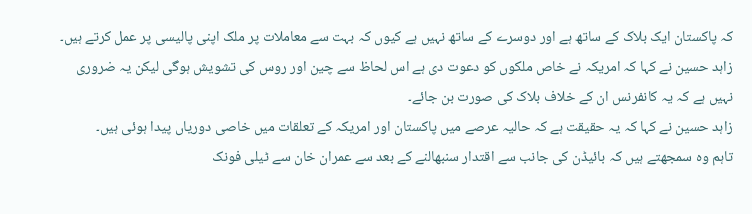کہ پاکستان ایک بلاک کے ساتھ ہے اور دوسرے کے ساتھ نہیں ہے کیوں کہ بہت سے معاملات پر ملک اپنی پالیسی پر عمل کرتے ہیں۔
زاہد حسین نے کہا کہ امریکہ نے خاص ملکوں کو دعوت دی ہے اس لحاظ سے چین اور روس کی تشویش ہوگی لیکن یہ ضروری نہیں ہے کہ یہ کانفرنس ان کے خلاف بلاک کی صورت بن جائے۔
زاہد حسین نے کہا کہ یہ حقیقت ہے کہ حالیہ عرصے میں پاکستان اور امریکہ کے تعلقات میں خاصی دوریاں پیدا ہوئی ہیں۔
تاہم وہ سمجھتے ہیں کہ بائیڈن کی جانب سے اقتدار سنبھالنے کے بعد سے عمران خان سے ٹیلی فونک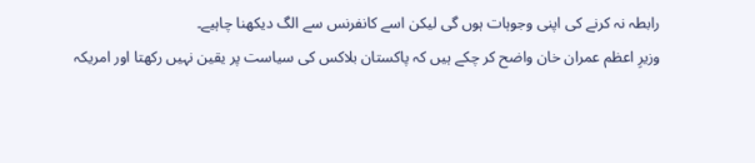رابطہ نہ کرنے کی اپنی وجوہات ہوں گی لیکن اسے کانفرنس سے الگ دیکھنا چاہیے۔
وزیرِ اعظم عمران خان واضح کر چکے ہیں کہ پاکستان بلاکس کی سیاست پر یقین نہیں رکھتا اور امریکہ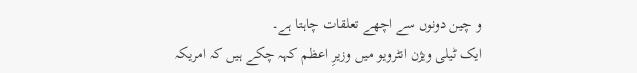و چین دونوں سے اچھے تعلقات چاہتا ہے۔
ایک ٹیلی ویژن انٹرویو میں وزیرِ اعظم کہہ چکے ہیں کہ امریکہ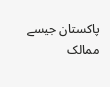پاکستان جیسے ممالک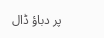پر دباؤ ڈال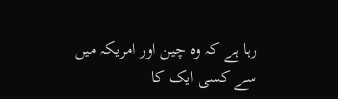رہا ہے کہ وہ چین اور امریکہ میں سے کسی ایک کا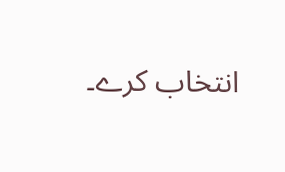انتخاب کرے۔